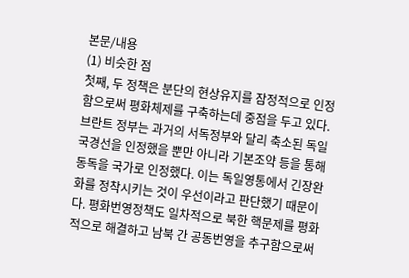본문/내용
(1) 비슷한 점
첫째, 두 정책은 분단의 현상유지를 잠정적으로 인정함으로써 평화체제를 구축하는데 중점을 두고 있다. 브란트 정부는 과거의 서독정부와 달리 축소된 독일 국경선을 인정했을 뿐만 아니라 기본조약 등을 통해 동독을 국가로 인정했다. 이는 독일영통에서 긴장완화를 정착시키는 것이 우선이라고 판단했기 때문이다. 평화번영정책도 일차적으로 북한 핵문제를 평화적으로 해결하고 남북 간 공동번영을 추구함으로써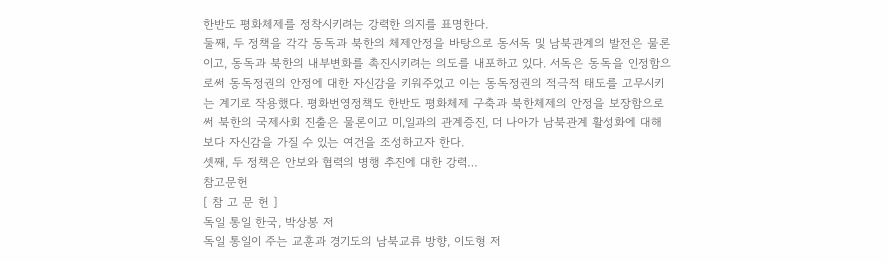한반도 평화체제를 정착시키려는 강력한 의지를 표명한다.
둘째, 두 정책을 각각 동독과 북한의 체제안정을 바탕으로 동서독 및 남북관계의 발전은 물론이고, 동독과 북한의 내부변화를 촉진시키려는 의도를 내포하고 있다. 서독은 동독을 인정함으로써 동독정권의 안정에 대한 자신감을 키워주었고 이는 동독정권의 적극적 태도를 고무시키는 계기로 작용했다. 평화번영정책도 한반도 평화체제 구축과 북한체제의 안정을 보장함으로써 북한의 국제사회 진출은 물론이고 미,일과의 관계증진, 더 나아가 남북관계 활성화에 대해 보다 자신감을 가질 수 있는 여건을 조성하고자 한다.
셋째, 두 정책은 안보와 협력의 병행 추진에 대한 강력…
참고문헌
[ 참 고 문 헌 ]
독일 통일 한국, 박상봉 저
독일 통일이 주는 교훈과 경기도의 남북교류 방향, 이도형 저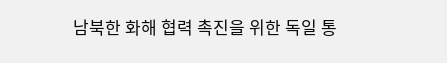남북한 화해 협력 촉진을 위한 독일 통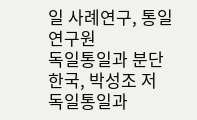일 사례연구, 통일 연구원
독일통일과 분단한국, 박성조 저
독일통일과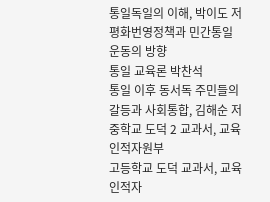통일독일의 이해, 박이도 저
평화번영정책과 민간통일운동의 방향
통일 교육론 박찬석
통일 이후 동서독 주민들의 갈등과 사회통합, 김해순 저
중학교 도덕 2 교과서, 교육인적자원부
고등학교 도덕 교과서, 교육인적자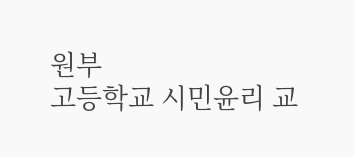원부
고등학교 시민윤리 교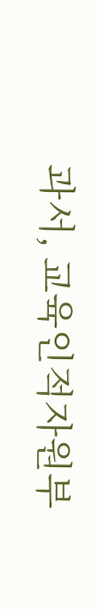과서, 교육인적자원부